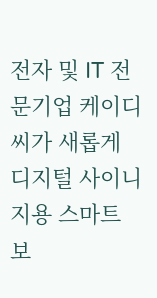전자 및 IT 전문기업 케이디씨가 새롭게 디지털 사이니지용 스마트 보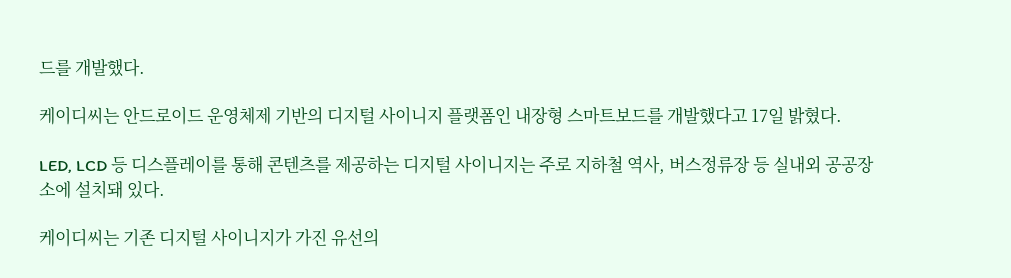드를 개발했다.

케이디씨는 안드로이드 운영체제 기반의 디지털 사이니지 플랫폼인 내장형 스마트보드를 개발했다고 17일 밝혔다.

LED, LCD 등 디스플레이를 통해 콘텐츠를 제공하는 디지털 사이니지는 주로 지하철 역사, 버스정류장 등 실내외 공공장소에 설치돼 있다.

케이디씨는 기존 디지털 사이니지가 가진 유선의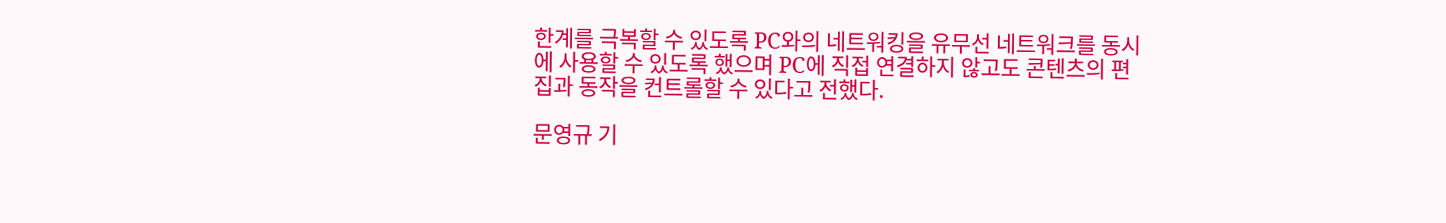한계를 극복할 수 있도록 PC와의 네트워킹을 유무선 네트워크를 동시에 사용할 수 있도록 했으며 PC에 직접 연결하지 않고도 콘텐츠의 편집과 동작을 컨트롤할 수 있다고 전했다.

문영규 기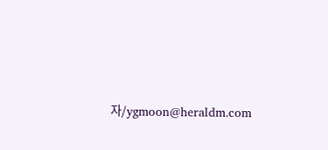자/ygmoon@heraldm.com